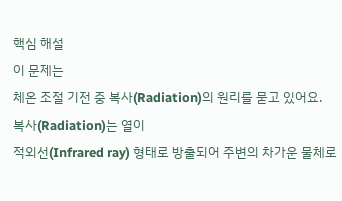핵심 해설
이 문제는
체온 조절 기전 중 복사(Radiation)의 원리를 묻고 있어요.
복사(Radiation)는 열이
적외선(Infrared ray) 형태로 방출되어 주변의 차가운 물체로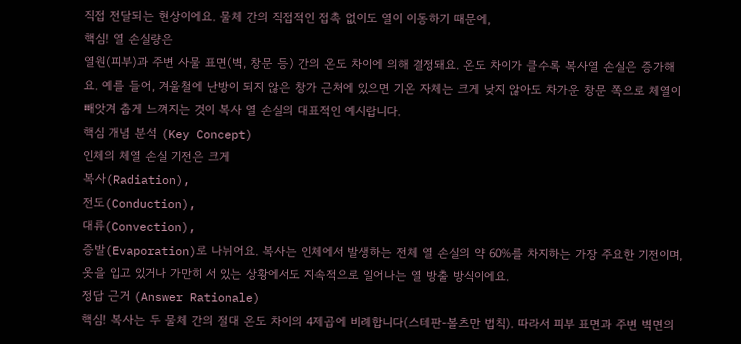직접 전달되는 현상이에요. 물체 간의 직접적인 접촉 없이도 열이 이동하기 때문에,
핵심! 열 손실량은
열원(피부)과 주변 사물 표면(벽, 창문 등) 간의 온도 차이에 의해 결정돼요. 온도 차이가 클수록 복사열 손실은 증가해요. 예를 들어, 겨울철에 난방이 되지 않은 창가 근처에 있으면 기온 자체는 크게 낮지 않아도 차가운 창문 쪽으로 체열이 빼앗겨 춥게 느껴지는 것이 복사 열 손실의 대표적인 예시랍니다.
핵심 개념 분석 (Key Concept)
인체의 체열 손실 기전은 크게
복사(Radiation),
전도(Conduction),
대류(Convection),
증발(Evaporation)로 나뉘어요. 복사는 인체에서 발생하는 전체 열 손실의 약 60%를 차지하는 가장 주요한 기전이며, 옷을 입고 있거나 가만히 서 있는 상황에서도 지속적으로 일어나는 열 방출 방식이에요.
정답 근거 (Answer Rationale)
핵심! 복사는 두 물체 간의 절대 온도 차이의 4제곱에 비례합니다(스테판-볼츠만 법칙). 따라서 피부 표면과 주변 벽면의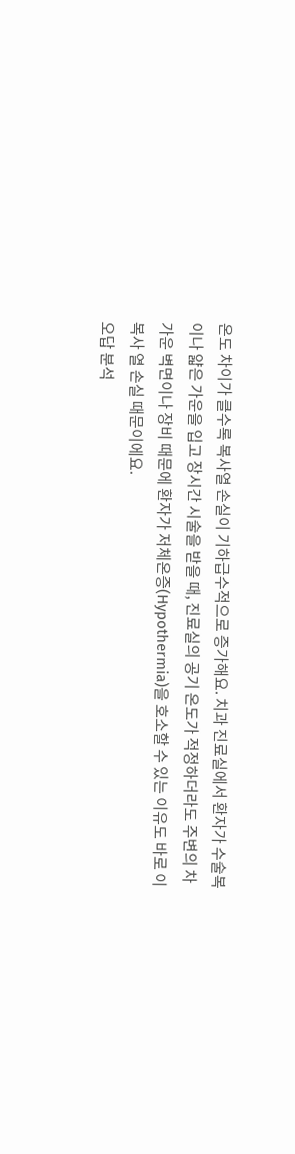온도 차이가 클수록 복사열 손실이 기하급수적으로 증가해요. 치과 진료실에서 환자가 수술복이나 얇은 가운을 입고 장시간 시술을 받을 때, 진료실의 공기 온도가 적정하더라도 주변의 차가운 벽면이나 장비 때문에 환자가 저체온증(Hypothermia)을 호소할 수 있는 이유도 바로 이 복사 열 손실 때문이에요.
오답 분석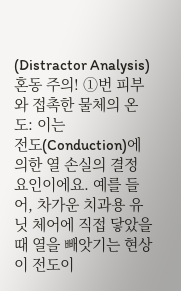(Distractor Analysis)
혼동 주의! ①번 피부와 접촉한 물체의 온도: 이는
전도(Conduction)에 의한 열 손실의 결정 요인이에요. 예를 들어, 차가운 치과용 유닛 체어에 직접 닿았을 때 열을 빼앗기는 현상이 전도이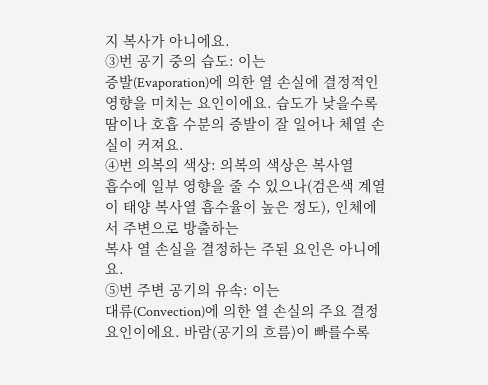지 복사가 아니에요.
③번 공기 중의 습도: 이는
증발(Evaporation)에 의한 열 손실에 결정적인 영향을 미치는 요인이에요. 습도가 낮을수록 땀이나 호흡 수분의 증발이 잘 일어나 체열 손실이 커져요.
④번 의복의 색상: 의복의 색상은 복사열
흡수에 일부 영향을 줄 수 있으나(검은색 계열이 태양 복사열 흡수율이 높은 정도), 인체에서 주변으로 방출하는
복사 열 손실을 결정하는 주된 요인은 아니에요.
⑤번 주변 공기의 유속: 이는
대류(Convection)에 의한 열 손실의 주요 결정 요인이에요. 바람(공기의 흐름)이 빠를수록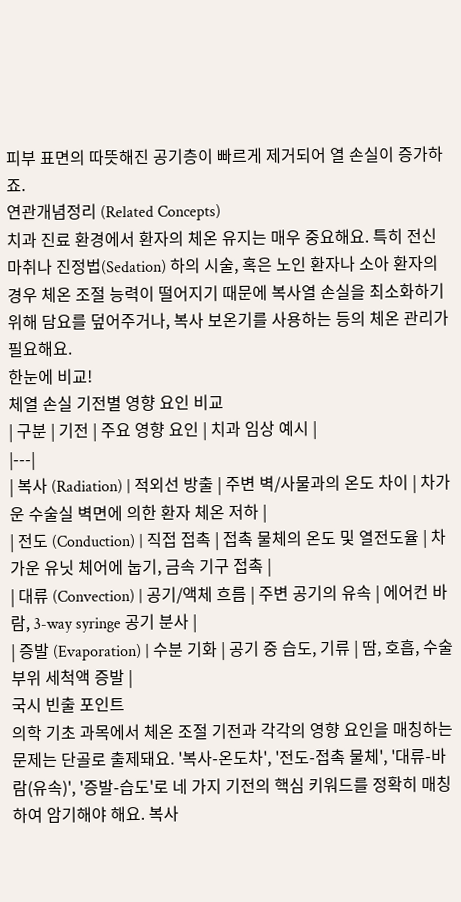피부 표면의 따뜻해진 공기층이 빠르게 제거되어 열 손실이 증가하죠.
연관개념정리 (Related Concepts)
치과 진료 환경에서 환자의 체온 유지는 매우 중요해요. 특히 전신마취나 진정법(Sedation) 하의 시술, 혹은 노인 환자나 소아 환자의 경우 체온 조절 능력이 떨어지기 때문에 복사열 손실을 최소화하기 위해 담요를 덮어주거나, 복사 보온기를 사용하는 등의 체온 관리가 필요해요.
한눈에 비교!
체열 손실 기전별 영향 요인 비교
| 구분 | 기전 | 주요 영향 요인 | 치과 임상 예시 |
|---|
| 복사 (Radiation) | 적외선 방출 | 주변 벽/사물과의 온도 차이 | 차가운 수술실 벽면에 의한 환자 체온 저하 |
| 전도 (Conduction) | 직접 접촉 | 접촉 물체의 온도 및 열전도율 | 차가운 유닛 체어에 눕기, 금속 기구 접촉 |
| 대류 (Convection) | 공기/액체 흐름 | 주변 공기의 유속 | 에어컨 바람, 3-way syringe 공기 분사 |
| 증발 (Evaporation) | 수분 기화 | 공기 중 습도, 기류 | 땀, 호흡, 수술 부위 세척액 증발 |
국시 빈출 포인트
의학 기초 과목에서 체온 조절 기전과 각각의 영향 요인을 매칭하는 문제는 단골로 출제돼요. '복사-온도차', '전도-접촉 물체', '대류-바람(유속)', '증발-습도'로 네 가지 기전의 핵심 키워드를 정확히 매칭하여 암기해야 해요. 복사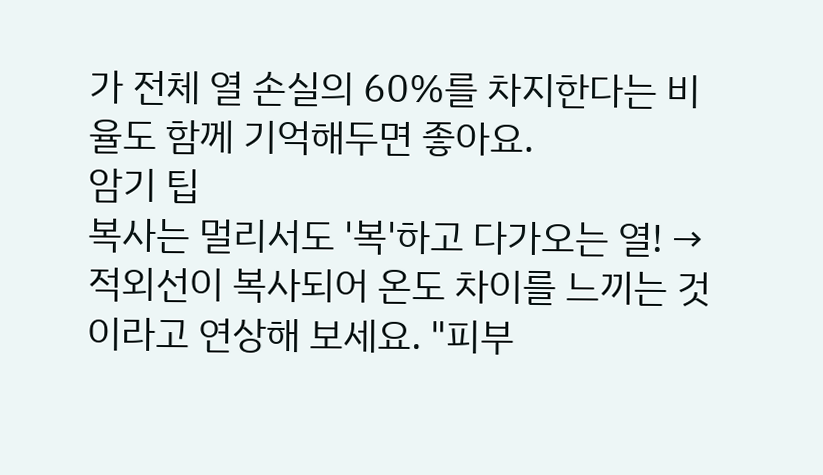가 전체 열 손실의 60%를 차지한다는 비율도 함께 기억해두면 좋아요.
암기 팁
복사는 멀리서도 '복'하고 다가오는 열! → 적외선이 복사되어 온도 차이를 느끼는 것이라고 연상해 보세요. "피부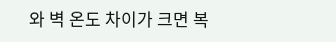와 벽 온도 차이가 크면 복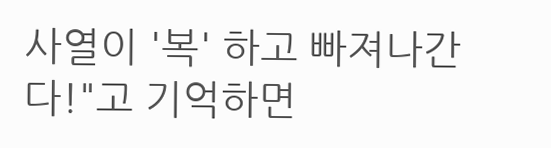사열이 '복' 하고 빠져나간다!"고 기억하면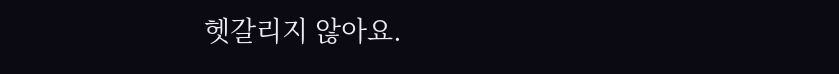헷갈리지 않아요.